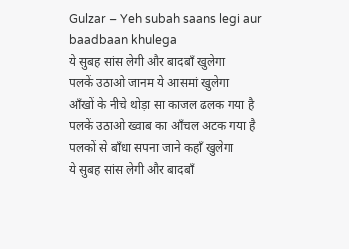Gulzar – Yeh subah saans legi aur baadbaan khulega
ये सुबह सांस लेगी और बादबाँ खुलेगा
पलकें उठाओ जानम ये आसमां खुलेगा
आँखों के नीचे थोड़ा सा काजल ढलक गया है
पलकें उठाओ ख्वाब का आँचल अटक गया है
पलकों से बाँधा सपना जाने कहाँ खुलेगा
ये सुबह सांस लेगी और बादबाँ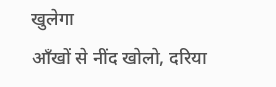खुलेगा
आँखों से नींद खोलो, दरिया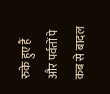रुके हुए हैं
और पर्वतों पे कब से बादल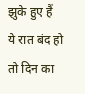झुके हुए हैं
ये रात बंद हो तो दिन का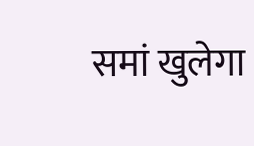समां खुलेगा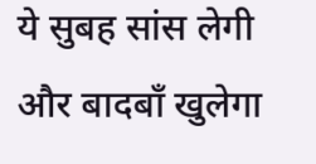ये सुबह सांस लेगी और बादबाँ खुलेगा